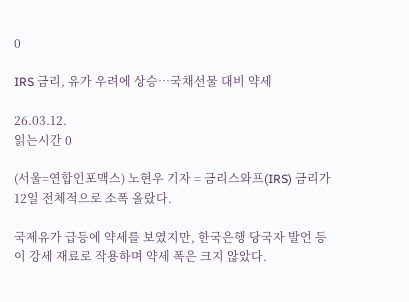0

IRS 금리, 유가 우려에 상승…국채선물 대비 약세

26.03.12.
읽는시간 0

(서울=연합인포맥스) 노현우 기자 = 금리스와프(IRS) 금리가 12일 전체적으로 소폭 올랐다.

국제유가 급등에 약세를 보였지만, 한국은행 당국자 발언 등이 강세 재료로 작용하며 약세 폭은 크지 않았다.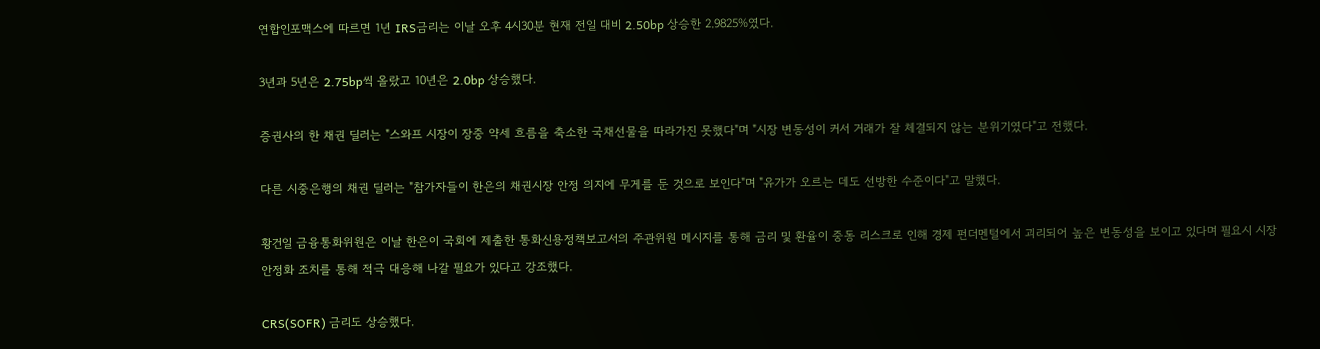연합인포맥스에 따르면 1년 IRS금리는 이날 오후 4시30분 현재 전일 대비 2.50bp 상승한 2.9825%였다.

3년과 5년은 2.75bp씩 올랐고 10년은 2.0bp 상승했다.

증권사의 한 채권 딜러는 "스와프 시장이 장중 약세 흐름을 축소한 국채선물을 따라가진 못했다"며 "시장 변동성이 커서 거래가 잘 체결되지 않는 분위기였다"고 전했다.

다른 시중은행의 채권 딜러는 "참가자들이 한은의 채권시장 안정 의지에 무게를 둔 것으로 보인다"며 "유가가 오르는 데도 선방한 수준이다"고 말했다.

황건일 금융통화위원은 이날 한은이 국회에 제출한 통화신용정책보고서의 주관위원 메시지를 통해 금리 및 환율이 중동 리스크로 인해 경제 펀더멘털에서 괴리되어 높은 변동성을 보이고 있다며 필요시 시장안정화 조치를 통해 적극 대응해 나갈 필요가 있다고 강조했다.

CRS(SOFR) 금리도 상승했다.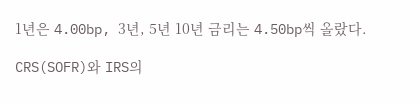1년은 4.00bp, 3년, 5년 10년 금리는 4.50bp씩 올랐다.

CRS(SOFR)와 IRS의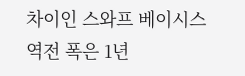차이인 스와프 베이시스 역전 폭은 1년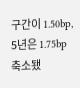구간이 1.50bp, 5년은 1.75bp 축소됐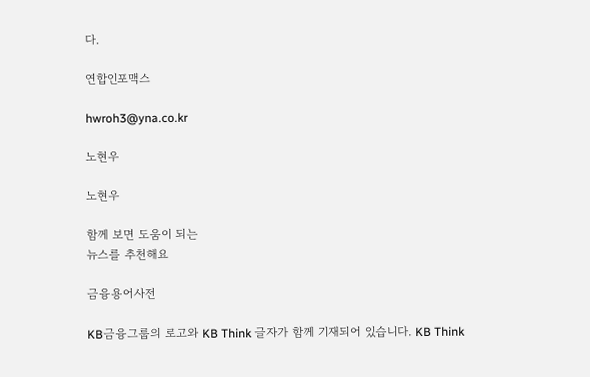다.

연합인포맥스

hwroh3@yna.co.kr

노현우

노현우

함께 보면 도움이 되는
뉴스를 추천해요

금융용어사전

KB금융그룹의 로고와 KB Think 글자가 함께 기재되어 있습니다. KB Think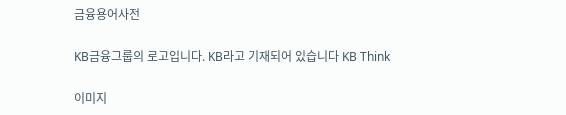금융용어사전

KB금융그룹의 로고입니다. KB라고 기재되어 있습니다 KB Think

이미지